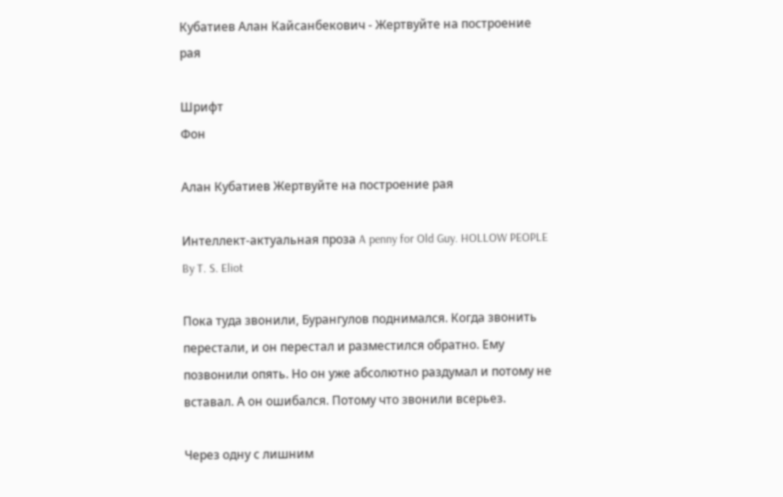Кубатиев Алан Кайсанбекович - Жертвуйте на построение рая

Шрифт
Фон

Алан Кубатиев Жертвуйте на построение рая

Интеллект-актуальная проза A penny for Old Guy. HOLLOW PEOPLE By T. S. Eliot

Пока туда звонили, Бурангулов поднимался. Когда звонить перестали, и он перестал и разместился обратно. Ему позвонили опять. Но он уже абсолютно раздумал и потому не вставал. А он ошибался. Потому что звонили всерьез.

Через одну с лишним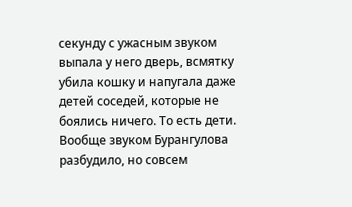секунду с ужасным звуком выпала у него дверь, всмятку убила кошку и напугала даже детей соседей, которые не боялись ничего. То есть дети. Вообще звуком Бурангулова разбудило, но совсем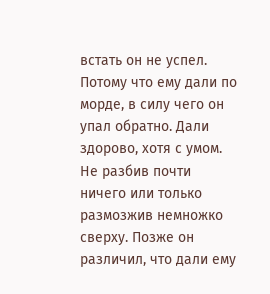встать он не успел. Потому что ему дали по морде, в силу чего он упал обратно. Дали здорово, хотя с умом. Не разбив почти ничего или только размозжив немножко сверху. Позже он различил, что дали ему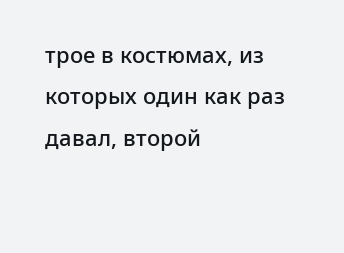трое в костюмах, из которых один как раз давал, второй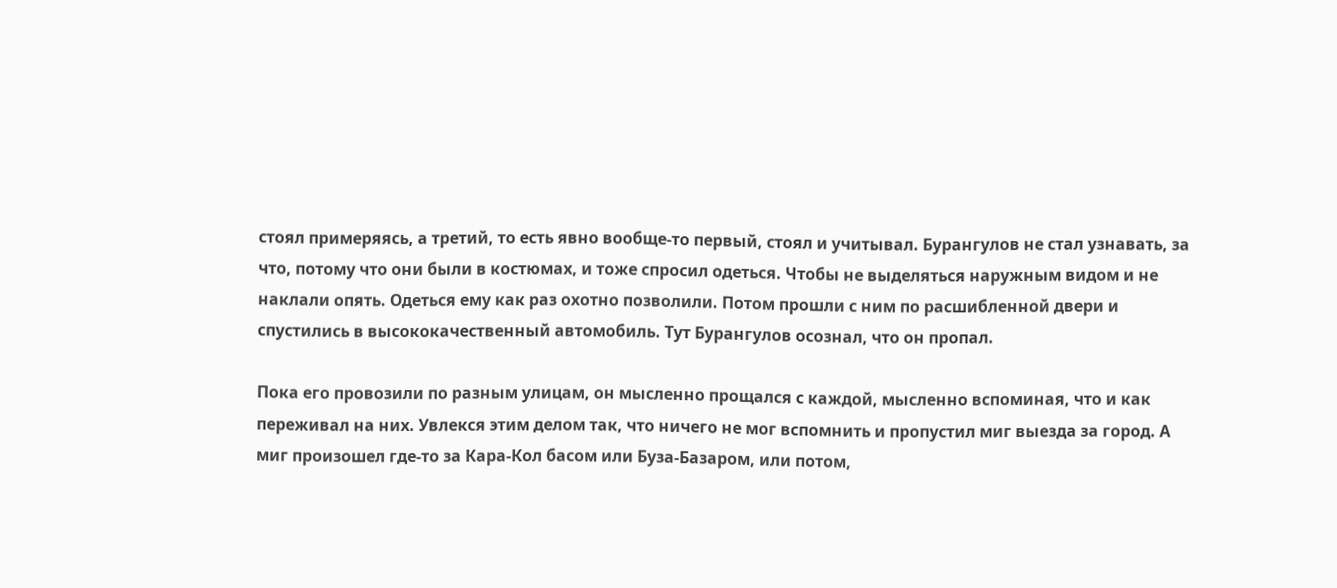стоял примеряясь, а третий, то есть явно вообще-то первый, стоял и учитывал. Бурангулов не стал узнавать, за что, потому что они были в костюмах, и тоже спросил одеться. Чтобы не выделяться наружным видом и не наклали опять. Одеться ему как раз охотно позволили. Потом прошли с ним по расшибленной двери и спустились в высококачественный автомобиль. Тут Бурангулов осознал, что он пропал.

Пока его провозили по разным улицам, он мысленно прощался с каждой, мысленно вспоминая, что и как переживал на них. Увлекся этим делом так, что ничего не мог вспомнить и пропустил миг выезда за город. А миг произошел где-то за Кара-Кол басом или Буза-Базаром, или потом,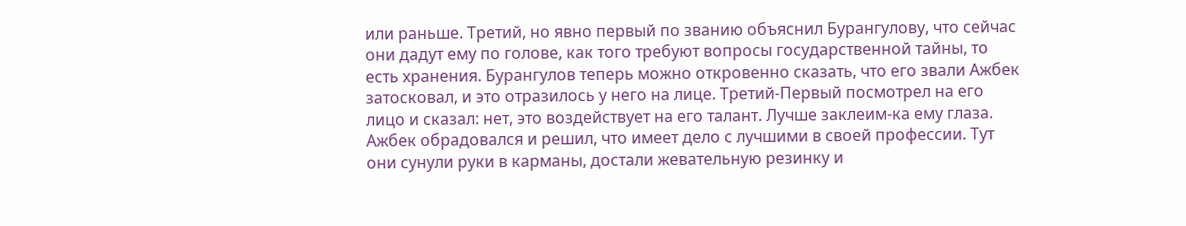или раньше. Третий, но явно первый по званию объяснил Бурангулову, что сейчас они дадут ему по голове, как того требуют вопросы государственной тайны, то есть хранения. Бурангулов теперь можно откровенно сказать, что его звали Ажбек затосковал, и это отразилось у него на лице. Третий-Первый посмотрел на его лицо и сказал: нет, это воздействует на его талант. Лучше заклеим-ка ему глаза. Ажбек обрадовался и решил, что имеет дело с лучшими в своей профессии. Тут они сунули руки в карманы, достали жевательную резинку и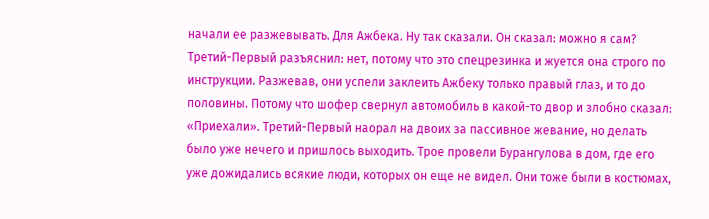начали ее разжевывать. Для Ажбека. Ну так сказали. Он сказал: можно я сам? Третий-Первый разъяснил: нет, потому что это спецрезинка и жуется она строго по инструкции. Разжевав, они успели заклеить Ажбеку только правый глаз, и то до половины. Потому что шофер свернул автомобиль в какой-то двор и злобно сказал: «Приехали». Третий-Первый наорал на двоих за пассивное жевание, но делать было уже нечего и пришлось выходить. Трое провели Бурангулова в дом, где его уже дожидались всякие люди, которых он еще не видел. Они тоже были в костюмах,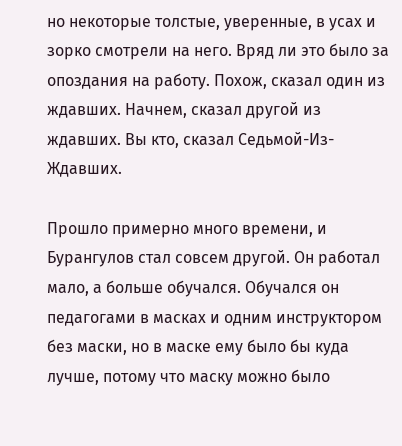но некоторые толстые, уверенные, в усах и зорко смотрели на него. Вряд ли это было за опоздания на работу. Похож, сказал один из ждавших. Начнем, сказал другой из ждавших. Вы кто, сказал Седьмой-Из-Ждавших.

Прошло примерно много времени, и Бурангулов стал совсем другой. Он работал мало, а больше обучался. Обучался он педагогами в масках и одним инструктором без маски, но в маске ему было бы куда лучше, потому что маску можно было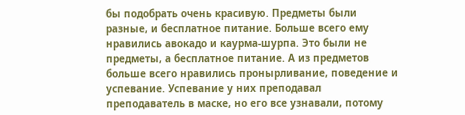бы подобрать очень красивую. Предметы были разные, и бесплатное питание. Больше всего ему нравились авокадо и каурма-шурпа. Это были не предметы, а бесплатное питание. А из предметов больше всего нравились пронырливание, поведение и успевание. Успевание у них преподавал преподаватель в маске, но его все узнавали, потому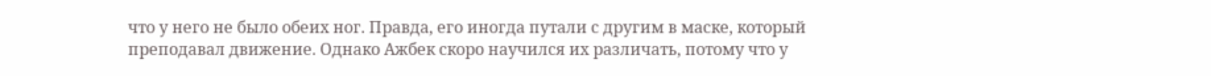что у него не было обеих ног. Правда, его иногда путали с другим в маске, который преподавал движение. Однако Ажбек скоро научился их различать, потому что у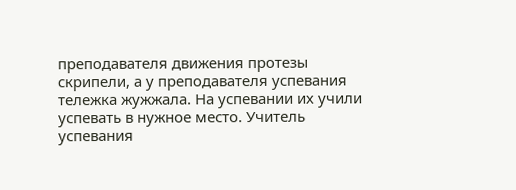преподавателя движения протезы скрипели, а у преподавателя успевания тележка жужжала. На успевании их учили успевать в нужное место. Учитель успевания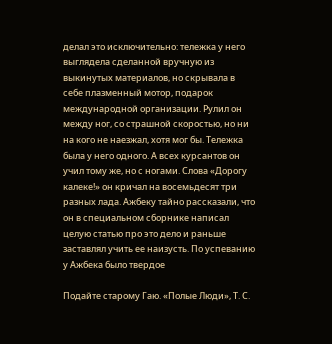делал это исключительно: тележка у него выглядела сделанной вручную из выкинутых материалов, но скрывала в себе плазменный мотор, подарок международной организации. Рулил он между ног, со страшной скоростью, но ни на кого не наезжал, хотя мог бы. Тележка была у него одного. А всех курсантов он учил тому же, но с ногами. Слова «Дорогу калеке!» он кричал на восемьдесят три разных лада. Ажбеку тайно рассказали, что он в специальном сборнике написал целую статью про это дело и раньше заставлял учить ее наизусть. По успеванию у Ажбека было твердое

Подайте старому Гаю. «Полые Люди», Т. С.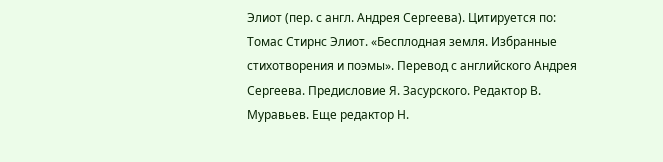Элиот (пер. с англ. Андрея Сергеева). Цитируется по: Томас Стирнс Элиот. «Бесплодная земля. Избранные стихотворения и поэмы». Перевод с английского Андрея Сергеева. Предисловие Я. Засурского. Редактор В. Муравьев. Еще редактор Н.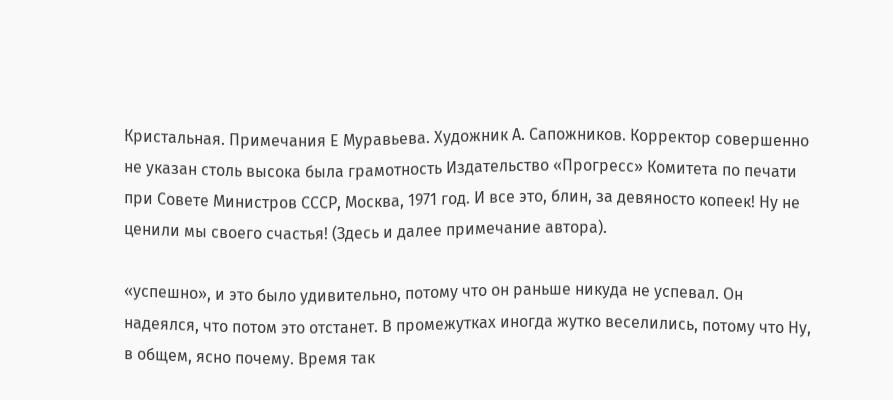Кристальная. Примечания Е Муравьева. Художник А. Сапожников. Корректор совершенно не указан столь высока была грамотность Издательство «Прогресс» Комитета по печати при Совете Министров СССР, Москва, 1971 год. И все это, блин, за девяносто копеек! Ну не ценили мы своего счастья! (Здесь и далее примечание автора).

«успешно», и это было удивительно, потому что он раньше никуда не успевал. Он надеялся, что потом это отстанет. В промежутках иногда жутко веселились, потому что Ну, в общем, ясно почему. Время так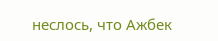неслось, что Ажбек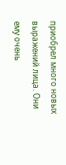приобрел много новых выражений лица. Они ему очень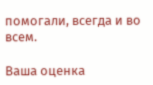помогали, всегда и во всем.

Ваша оценка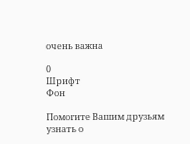очень важна

0
Шрифт
Фон

Помогите Вашим друзьям узнать о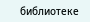библиотеке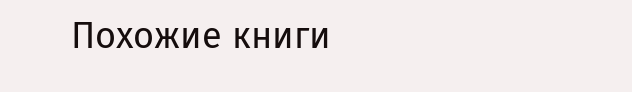Похожие книги